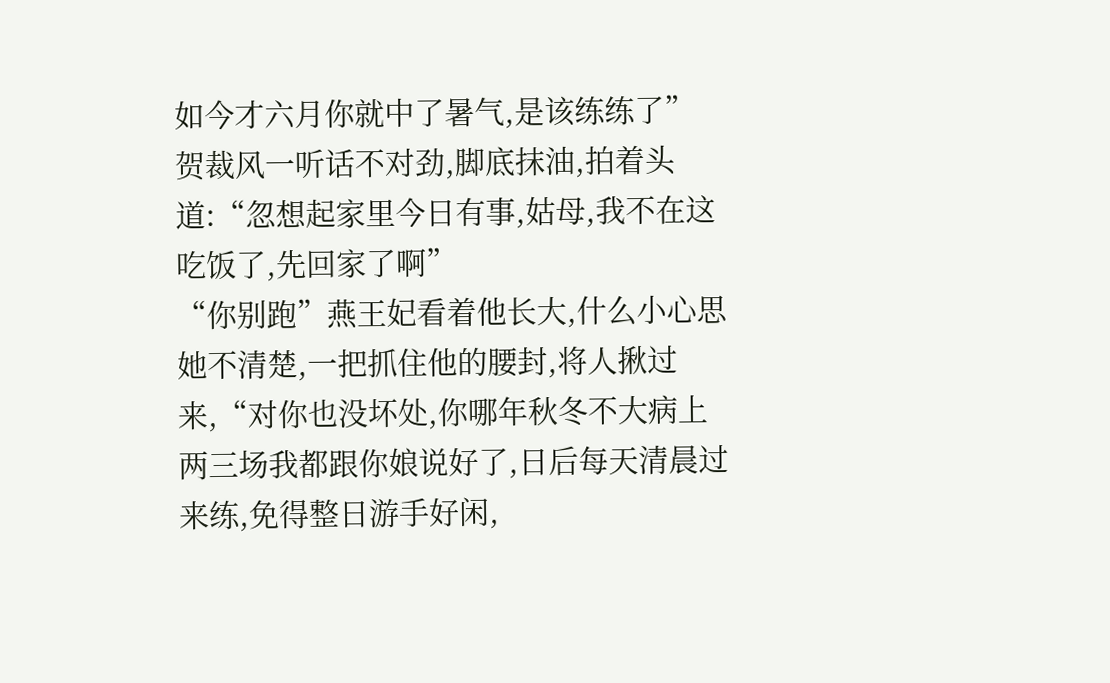如今才六月你就中了暑气,是该练练了”
贺裁风一听话不对劲,脚底抹油,拍着头道:“忽想起家里今日有事,姑母,我不在这吃饭了,先回家了啊”
“你别跑”燕王妃看着他长大,什么小心思她不清楚,一把抓住他的腰封,将人揪过来,“对你也没坏处,你哪年秋冬不大病上两三场我都跟你娘说好了,日后每天清晨过来练,免得整日游手好闲,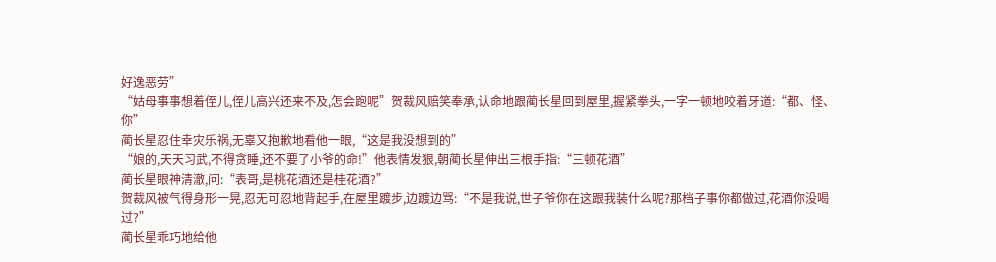好逸恶劳”
“姑母事事想着侄儿,侄儿高兴还来不及,怎会跑呢”贺裁风赔笑奉承,认命地跟蔺长星回到屋里,握紧拳头,一字一顿地咬着牙道:“都、怪、你”
蔺长星忍住幸灾乐祸,无辜又抱歉地看他一眼,“这是我没想到的”
“娘的,天天习武,不得贪睡,还不要了小爷的命!”他表情发狠,朝蔺长星伸出三根手指:“三顿花酒”
蔺长星眼神清澈,问:“表哥,是桃花酒还是桂花酒?”
贺裁风被气得身形一晃,忍无可忍地背起手,在屋里踱步,边踱边骂:“不是我说,世子爷你在这跟我装什么呢?那档子事你都做过,花酒你没喝过?”
蔺长星乖巧地给他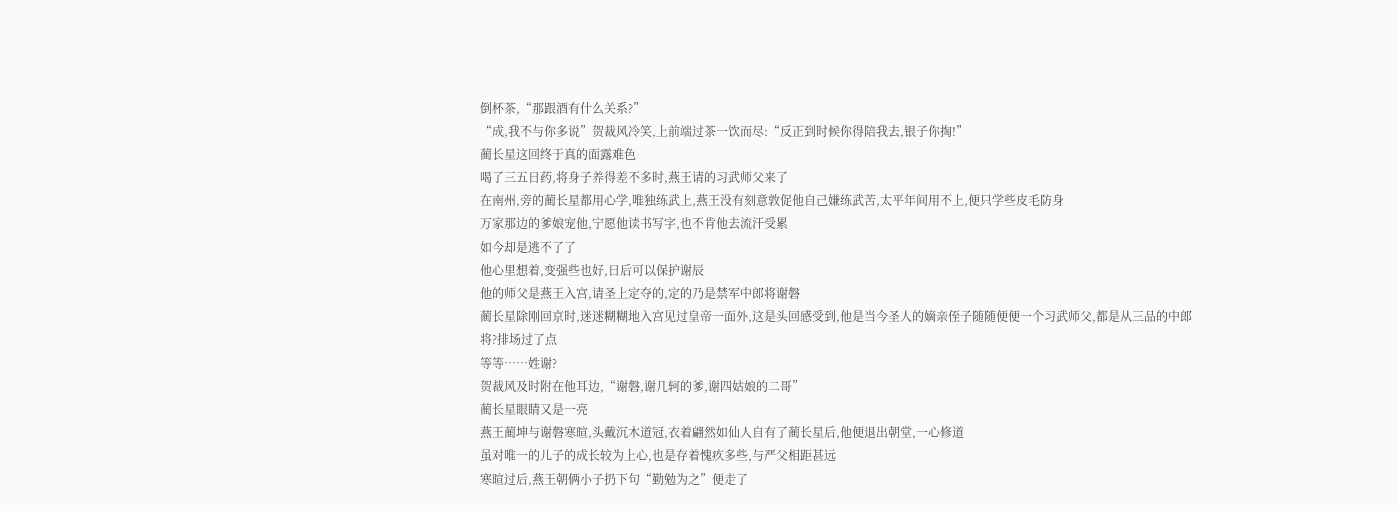倒杯茶,“那跟酒有什么关系?”
“成,我不与你多说”贺裁风冷笑,上前端过茶一饮而尽:“反正到时候你得陪我去,银子你掏!”
蔺长星这回终于真的面露难色
喝了三五日药,将身子养得差不多时,燕王请的习武师父来了
在南州,旁的蔺长星都用心学,唯独练武上,燕王没有刻意敦促他自己嫌练武苦,太平年间用不上,便只学些皮毛防身
万家那边的爹娘宠他,宁愿他读书写字,也不肯他去流汗受累
如今却是逃不了了
他心里想着,变强些也好,日后可以保护谢辰
他的师父是燕王入宫,请圣上定夺的,定的乃是禁军中郎将谢磐
蔺长星除刚回京时,迷迷糊糊地入宫见过皇帝一面外,这是头回感受到,他是当今圣人的嫡亲侄子随随便便一个习武师父,都是从三品的中郎将?排场过了点
等等……姓谢?
贺裁风及时附在他耳边,“谢磐,谢几轲的爹,谢四姑娘的二哥”
蔺长星眼睛又是一亮
燕王蔺坤与谢磐寒暄,头戴沉木道冠,衣着翩然如仙人自有了蔺长星后,他便退出朝堂,一心修道
虽对唯一的儿子的成长较为上心,也是存着愧疚多些,与严父相距甚远
寒暄过后,燕王朝俩小子扔下句“勤勉为之”便走了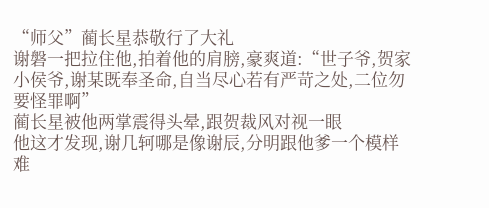“师父”蔺长星恭敬行了大礼
谢磐一把拉住他,拍着他的肩膀,豪爽道:“世子爷,贺家小侯爷,谢某既奉圣命,自当尽心若有严苛之处,二位勿要怪罪啊”
蔺长星被他两掌震得头晕,跟贺裁风对视一眼
他这才发现,谢几轲哪是像谢辰,分明跟他爹一个模样难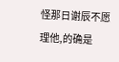怪那日谢辰不愿理他,的确是